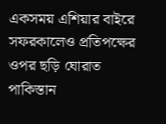একসময় এশিয়ার বাইরে সফরকালেও প্রতিপক্ষের ওপর ছড়ি ঘোরাত পাকিস্তান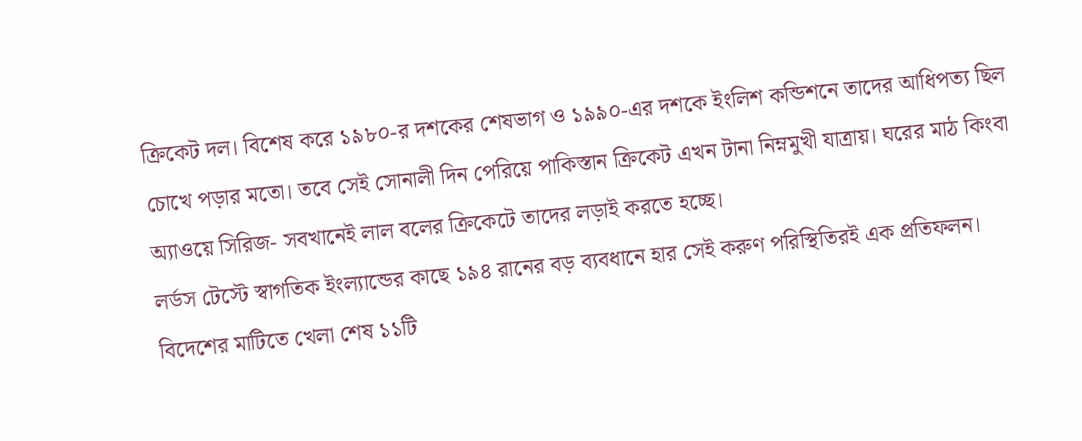ক্রিকেট দল। বিশেষ করে ১৯৮০-র দশকের শেষভাগ ও ১৯৯০-এর দশকে ইংলিশ কন্ডিশনে তাদের আধিপত্য ছিল চোখে পড়ার মতো। তবে সেই সোনালী দিন পেরিয়ে পাকিস্তান ক্রিকেট এখন টানা নিম্নমুখী যাত্রায়। ঘরের মাঠ কিংবা অ্যাওয়ে সিরিজ- সবখানেই লাল বলের ক্রিকেটে তাদের লড়াই করতে হচ্ছে।
লর্ডস টেস্টে স্বাগতিক ইংল্যান্ডের কাছে ১৯৪ রানের বড় ব্যবধানে হার সেই করুণ পরিস্থিতিরই এক প্রতিফলন। বিদেশের মাটিতে খেলা শেষ ১১টি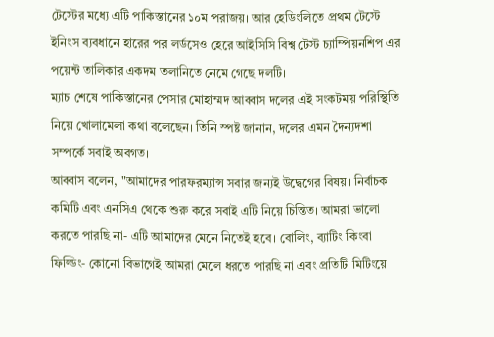টেস্টের মধ্যে এটি পাকিস্তানের ১০ম পরাজয়। আর হেডিংলিতে প্রথম টেস্টে ইনিংস ব্যবধানে হারের পর লর্ডসেও হেরে আইসিসি বিশ্ব টেস্ট চ্যাম্পিয়নশিপ এর পয়েন্ট তালিকার একদম তলানিতে নেমে গেছে দলটি।
ম্যাচ শেষে পাকিস্তানের পেসার মোহাম্মদ আব্বাস দলের এই সংকটময় পরিস্থিতি নিয়ে খোলামেলা কথা বলেছেন। তিনি স্পষ্ট জানান, দলের এমন দৈন্যদশা সম্পর্কে সবাই অবগত।
আব্বাস বলেন, "আমাদের পারফরম্যান্স সবার জন্যই উদ্বেগের বিষয়। নির্বাচক কমিটি এবং এনসিএ থেকে শুরু করে সবাই এটি নিয়ে চিন্তিত। আমরা ভালো করতে পারছি না- এটি আমাদের মেনে নিতেই হবে। বোলিং, ব্যাটিং কিংবা ফিল্ডিং- কোনো বিভাগেই আমরা মেলে ধরতে পারছি না এবং প্রতিটি মিটিংয়ে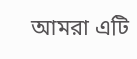আমরা এটি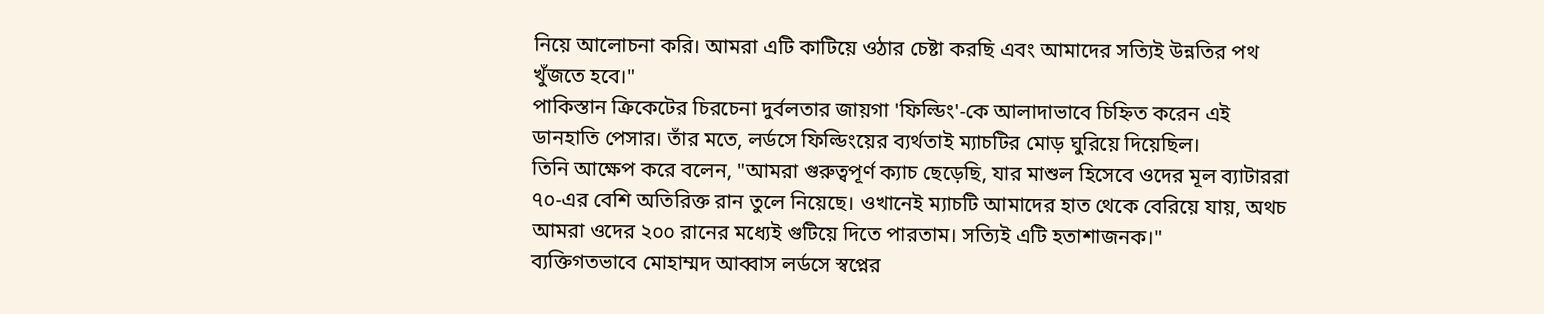নিয়ে আলোচনা করি। আমরা এটি কাটিয়ে ওঠার চেষ্টা করছি এবং আমাদের সত্যিই উন্নতির পথ খুঁজতে হবে।"
পাকিস্তান ক্রিকেটের চিরচেনা দুর্বলতার জায়গা 'ফিল্ডিং'-কে আলাদাভাবে চিহ্নিত করেন এই ডানহাতি পেসার। তাঁর মতে, লর্ডসে ফিল্ডিংয়ের ব্যর্থতাই ম্যাচটির মোড় ঘুরিয়ে দিয়েছিল।
তিনি আক্ষেপ করে বলেন, "আমরা গুরুত্বপূর্ণ ক্যাচ ছেড়েছি, যার মাশুল হিসেবে ওদের মূল ব্যাটাররা ৭০-এর বেশি অতিরিক্ত রান তুলে নিয়েছে। ওখানেই ম্যাচটি আমাদের হাত থেকে বেরিয়ে যায়, অথচ আমরা ওদের ২০০ রানের মধ্যেই গুটিয়ে দিতে পারতাম। সত্যিই এটি হতাশাজনক।"
ব্যক্তিগতভাবে মোহাম্মদ আব্বাস লর্ডসে স্বপ্নের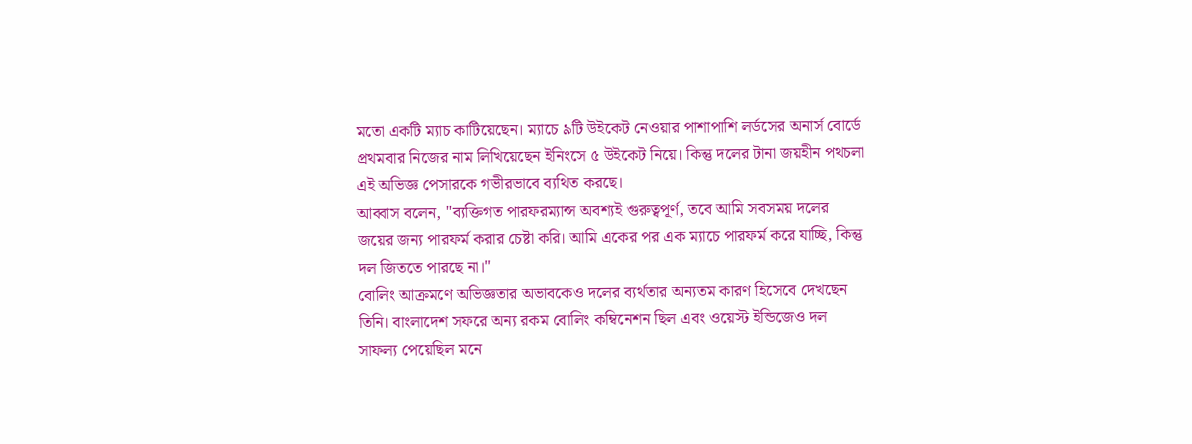মতো একটি ম্যাচ কাটিয়েছেন। ম্যাচে ৯টি উইকেট নেওয়ার পাশাপাশি লর্ডসের অনার্স বোর্ডে প্রথমবার নিজের নাম লিখিয়েছেন ইনিংসে ৫ উইকেট নিয়ে। কিন্তু দলের টানা জয়হীন পথচলা এই অভিজ্ঞ পেসারকে গভীরভাবে ব্যথিত করছে।
আব্বাস বলেন, "ব্যক্তিগত পারফরম্যান্স অবশ্যই গুরুত্বপূর্ণ, তবে আমি সবসময় দলের জয়ের জন্য পারফর্ম করার চেষ্টা করি। আমি একের পর এক ম্যাচে পারফর্ম করে যাচ্ছি, কিন্তু দল জিততে পারছে না।"
বোলিং আক্রমণে অভিজ্ঞতার অভাবকেও দলের ব্যর্থতার অন্যতম কারণ হিসেবে দেখছেন তিনি। বাংলাদেশ সফরে অন্য রকম বোলিং কম্বিনেশন ছিল এবং ওয়েস্ট ইন্ডিজেও দল সাফল্য পেয়েছিল মনে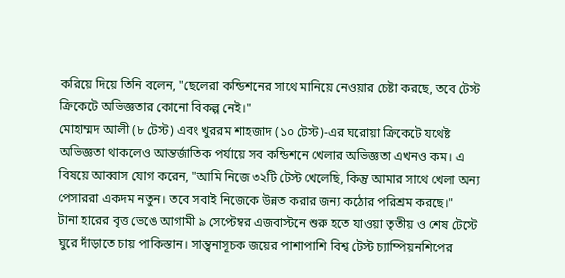করিয়ে দিয়ে তিনি বলেন, "ছেলেরা কন্ডিশনের সাথে মানিয়ে নেওয়ার চেষ্টা করছে, তবে টেস্ট ক্রিকেটে অভিজ্ঞতার কোনো বিকল্প নেই।"
মোহাম্মদ আলী (৮ টেস্ট) এবং খুররম শাহজাদ (১০ টেস্ট)-এর ঘরোয়া ক্রিকেটে যথেষ্ট অভিজ্ঞতা থাকলেও আন্তর্জাতিক পর্যায়ে সব কন্ডিশনে খেলার অভিজ্ঞতা এখনও কম। এ বিষয়ে আব্বাস যোগ করেন, "আমি নিজে ৩২টি টেস্ট খেলেছি, কিন্তু আমার সাথে খেলা অন্য পেসাররা একদম নতুন। তবে সবাই নিজেকে উন্নত করার জন্য কঠোর পরিশ্রম করছে।"
টানা হারের বৃত্ত ভেঙে আগামী ৯ সেপ্টেম্বর এজবাস্টনে শুরু হতে যাওয়া তৃতীয় ও শেষ টেস্টে ঘুরে দাঁড়াতে চায় পাকিস্তান। সান্ত্বনাসূচক জয়ের পাশাপাশি বিশ্ব টেস্ট চ্যাম্পিয়নশিপের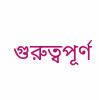গুরুত্বপূর্ণ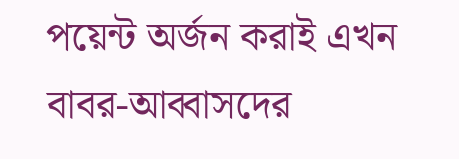পয়েন্ট অর্জন করাই এখন বাবর-আব্বাসদের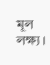মূল লক্ষ্য।